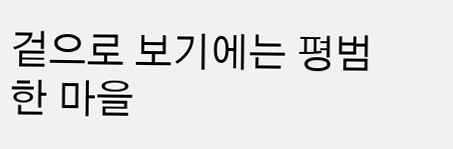겉으로 보기에는 평범한 마을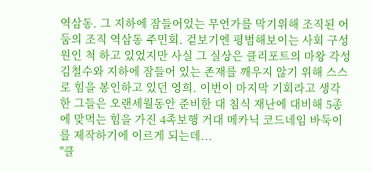역삼동. 그 지하에 잠들어있는 무언가를 막기위해 조직된 어둠의 조직 역삼동 주민회. 겉보기엔 평범해보이는 사회 구성원인 척 하고 있었지만 사실 그 실상은 클리포트의 마왕 각성 김철수와 지하에 잠들어 있는 존재를 깨우지 않기 위해 스스로 힘을 봉인하고 있던 영희. 이번이 마지막 기회라고 생각한 그들은 오랜세월동안 준비한 대 침식 재난에 대비해 5종에 맞먹는 힘을 가진 4족보행 거대 메카닉 코드네임 바둑이를 제작하기에 이르게 되는데...
"클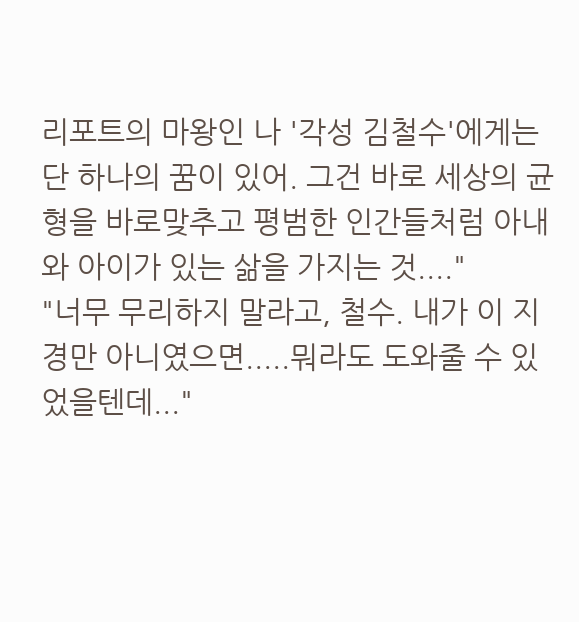리포트의 마왕인 나 '각성 김철수'에게는 단 하나의 꿈이 있어. 그건 바로 세상의 균형을 바로맞추고 평범한 인간들처럼 아내와 아이가 있는 삶을 가지는 것...."
"너무 무리하지 말라고, 철수. 내가 이 지경만 아니였으면.....뭐라도 도와줄 수 있었을텐데..."